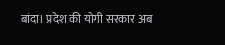बांदा। प्रदेश की योगी सरकार अब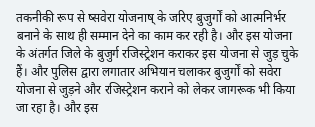तकनीकी रूप से ष्सवेरा योजनाष् के जरिए बुजुर्गों को आत्मनिर्भर बनाने के साथ ही सम्मान देने का काम कर रही है। और इस योजना के अंतर्गत जिले के बुजुर्ग रजिस्ट्रेशन कराकर इस योजना से जुड़ चुके हैं। और पुलिस द्वारा लगातार अभियान चलाकर बुजुर्गों को सवेरा योजना से जुड़ने और रजिस्ट्रेशन कराने को लेकर जागरूक भी किया जा रहा है। और इस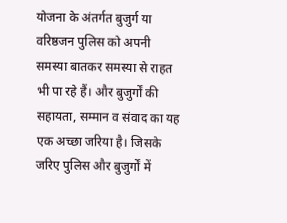योजना के अंतर्गत बुजुर्ग या वरिष्ठजन पुलिस को अपनी समस्या बातकर समस्या से राहत भी पा रहे हैं। और बुजुर्गों की सहायता, सम्मान व संवाद का यह एक अच्छा जरिया है। जिसके जरिए पुलिस और बुजुर्गों में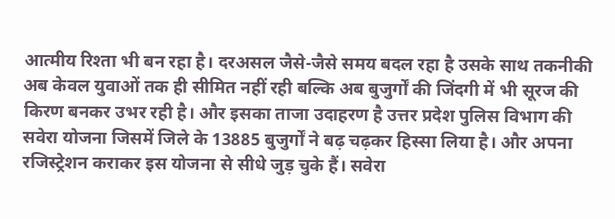आत्मीय रिश्ता भी बन रहा है। दरअसल जैसे-जैसे समय बदल रहा है उसके साथ तकनीकी अब केवल युवाओं तक ही सीमित नहीं रही बल्कि अब बुजुर्गों की जिंदगी में भी सूरज की किरण बनकर उभर रही है। और इसका ताजा उदाहरण है उत्तर प्रदेश पुलिस विभाग की सवेरा योजना जिसमें जिले के 13885 बुजुर्गों ने बढ़ चढ़कर हिस्सा लिया है। और अपना रजिस्ट्रेशन कराकर इस योजना से सीधे जुड़ चुके हैं। सवेरा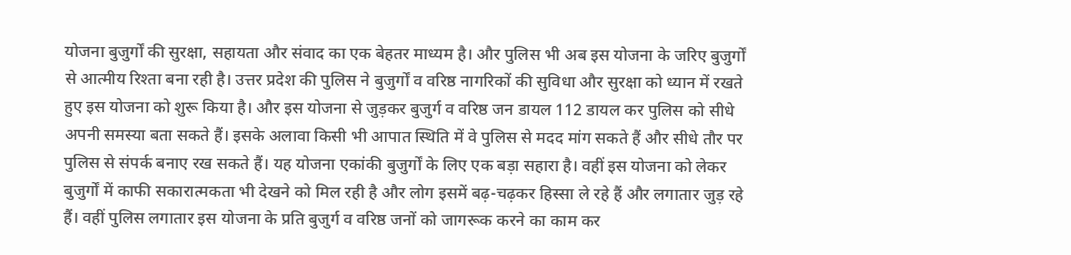योजना बुजुर्गों की सुरक्षा, सहायता और संवाद का एक बेहतर माध्यम है। और पुलिस भी अब इस योजना के जरिए बुजुर्गों से आत्मीय रिश्ता बना रही है। उत्तर प्रदेश की पुलिस ने बुजुर्गों व वरिष्ठ नागरिकों की सुविधा और सुरक्षा को ध्यान में रखते हुए इस योजना को शुरू किया है। और इस योजना से जुड़कर बुजुर्ग व वरिष्ठ जन डायल 112 डायल कर पुलिस को सीधे अपनी समस्या बता सकते हैं। इसके अलावा किसी भी आपात स्थिति में वे पुलिस से मदद मांग सकते हैं और सीधे तौर पर पुलिस से संपर्क बनाए रख सकते हैं। यह योजना एकांकी बुजुर्गों के लिए एक बड़ा सहारा है। वहीं इस योजना को लेकर बुजुर्गों में काफी सकारात्मकता भी देखने को मिल रही है और लोग इसमें बढ़-चढ़कर हिस्सा ले रहे हैं और लगातार जुड़ रहे हैं। वहीं पुलिस लगातार इस योजना के प्रति बुजुर्ग व वरिष्ठ जनों को जागरूक करने का काम कर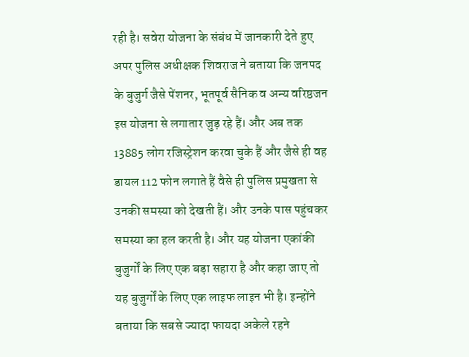रही है। सवेरा योजना के संबंध में जानकारी देते हुए अपर पुलिस अधीक्षक शिवराज ने बताया कि जनपद के बुजुर्ग जैसे पेंशनर, भूतपूर्व सैनिक व अन्य वरिष्ठजन इस योजना से लगातार जुड़ रहे हैं। और अब तक 13885 लोग रजिस्ट्रेशन करवा चुके हैं और जैसे ही वह डायल 112 फोन लगाते हैं वैसे ही पुलिस प्रमुखता से उनकी समस्या को देखती हैं। और उनके पास पहुंचकर समस्या का हल करती है। और यह योजना एकांकी बुजुर्गों के लिए एक बड़ा सहारा है और कहा जाए तो यह बुजुर्गों के लिए एक लाइफ लाइन भी है। इन्होंने बताया कि सबसे ज्यादा फायदा अकेले रहने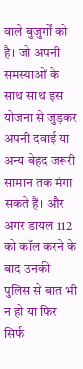वाले बुजुर्गों को है। जो अपनी समस्याओं के साथ साथ इस योजना से जुड़कर अपनी दवाई या अन्य बेहद जरूरी सामान तक मंगा सकते हैं। और अगर डायल 112 को कॉल करने के बाद उनकी पुलिस से बात भी न हो या फिर सिर्फ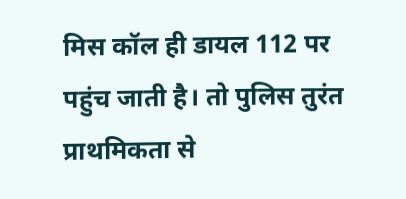मिस कॉल ही डायल 112 पर पहुंच जाती है। तो पुलिस तुरंत प्राथमिकता से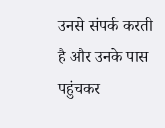उनसे संपर्क करती है और उनके पास पहुंचकर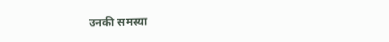उनकी समस्या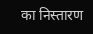का निस्तारण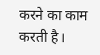करने का काम करती है।